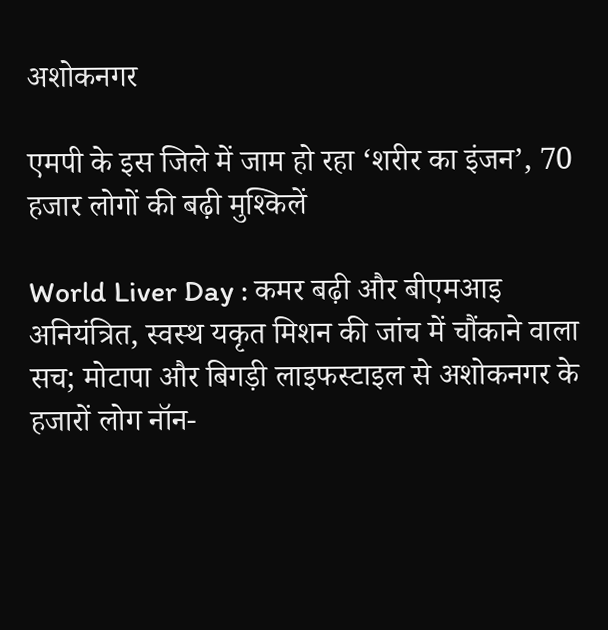अशोकनगर

एमपी के इस जिले में जाम हो रहा ‘शरीर का इंजन’, 70 हजार लोगों की बढ़ी मुश्किलें

World Liver Day : कमर बढ़ी और बीएमआइ अनियंत्रित, स्वस्थ यकृत मिशन की जांच में चौंकाने वाला सच; मोटापा और बिगड़ी लाइफस्टाइल से अशोकनगर के हजारों लोग नॉन-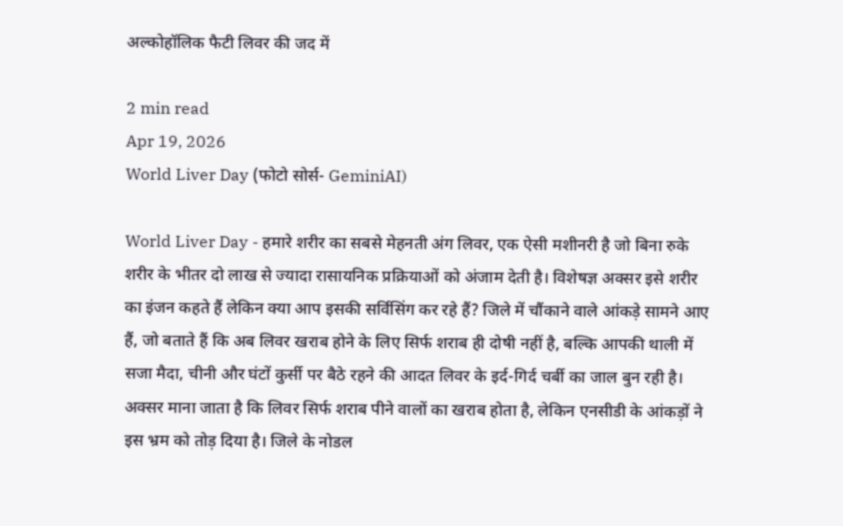अल्कोहॉलिक फैटी लिवर की जद में

2 min read
Apr 19, 2026
World Liver Day (फोटो सोर्स- GeminiAI)

World Liver Day - हमारे शरीर का सबसे मेहनती अंग लिवर, एक ऐसी मशीनरी है जो बिना रुके शरीर के भीतर दो लाख से ज्यादा रासायनिक प्रक्रियाओं को अंजाम देती है। विशेषज्ञ अक्सर इसे शरीर का इंजन कहते हैं लेकिन क्या आप इसकी सर्विसिंग कर रहे हैं? जिले में चौंकाने वाले आंकड़े सामने आए हैं, जो बताते हैं कि अब लिवर खराब होने के लिए सिर्फ शराब ही दोषी नहीं है, बल्कि आपकी थाली में सजा मैदा, चीनी और घंटों कुर्सी पर बैठे रहने की आदत लिवर के इर्द-गिर्द चर्बी का जाल बुन रही है। अक्सर माना जाता है कि लिवर सिर्फ शराब पीने वालों का खराब होता है, लेकिन एनसीडी के आंकड़ों ने इस भ्रम को तोड़ दिया है। जिले के नोडल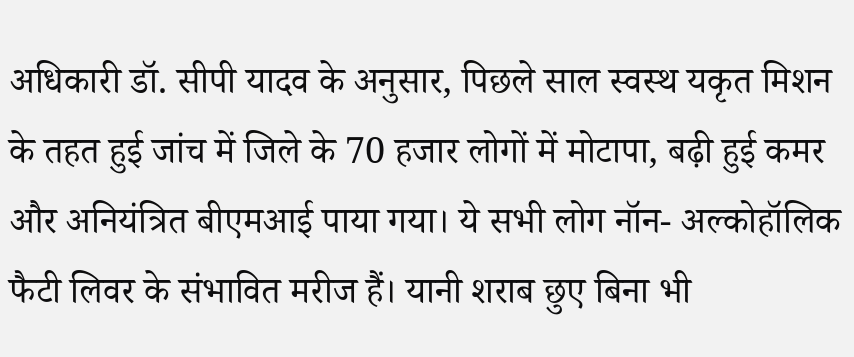अधिकारी डॉ. सीपी यादव के अनुसार, पिछले साल स्वस्थ यकृत मिशन के तहत हुई जांच में जिले के 70 हजार लोगों में मोटापा, बढ़ी हुई कमर और अनियंत्रित बीएमआई पाया गया। ये सभी लोग नॉन- अल्कोहॉलिक फैटी लिवर के संभावित मरीज हैं। यानी शराब छुए बिना भी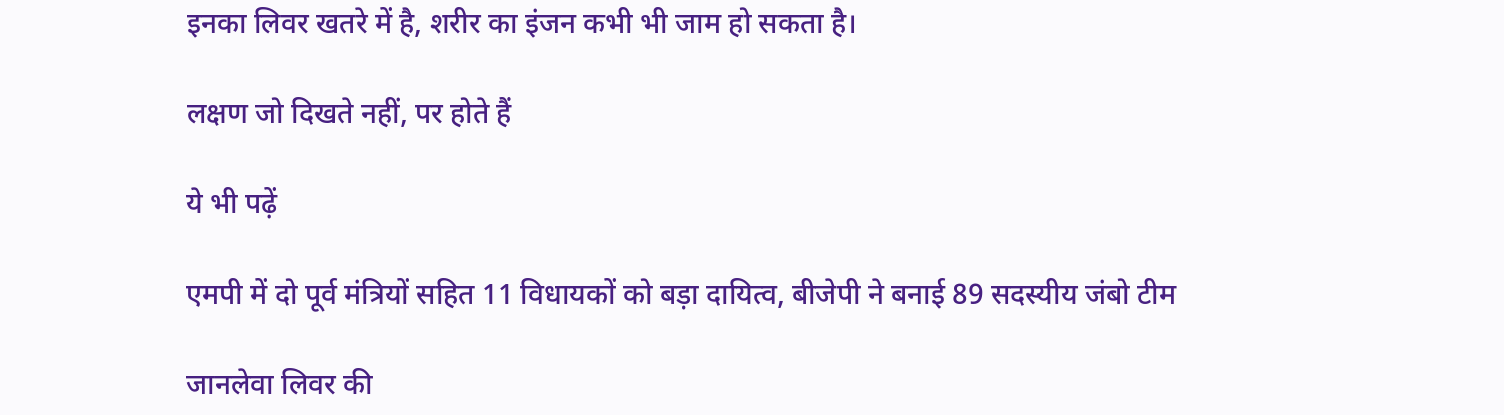इनका लिवर खतरे में है, शरीर का इंजन कभी भी जाम हो सकता है।

लक्षण जो दिखते नहीं, पर होते हैं

ये भी पढ़ें

एमपी में दो पूर्व मंत्रियों सहित 11 विधायकों को बड़ा दायित्व, बीजेपी ने बनाई 89 सदस्यीय जंबो टीम

जानलेवा लिवर की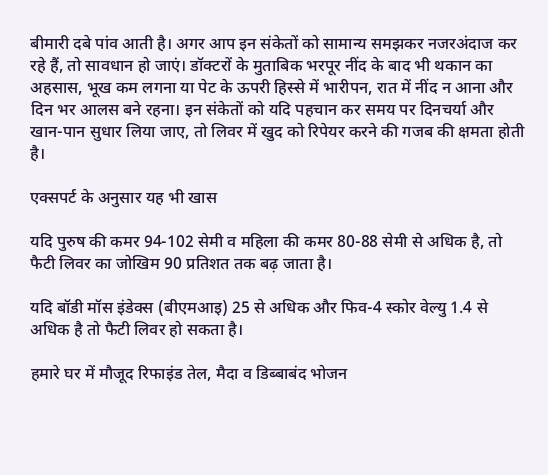बीमारी दबे पांव आती है। अगर आप इन संकेतों को सामान्य समझकर नजरअंदाज कर रहे हैं, तो सावधान हो जाएं। डॉक्टरों के मुताबिक भरपूर नींद के बाद भी थकान का अहसास, भूख कम लगना या पेट के ऊपरी हिस्से में भारीपन, रात में नींद न आना और दिन भर आलस बने रहना। इन संकेतों को यदि पहचान कर समय पर दिनचर्या और खान-पान सुधार लिया जाए, तो लिवर में खुद को रिपेयर करने की गजब की क्षमता होती है।

एक्सपर्ट के अनुसार यह भी खास

यदि पुरुष की कमर 94-102 सेमी व महिला की कमर 80-88 सेमी से अधिक है, तो फैटी लिवर का जोखिम 90 प्रतिशत तक बढ़ जाता है।

यदि बॉडी मॉस इंडेक्स (बीएमआइ) 25 से अधिक और फिव-4 स्कोर वेल्यु 1.4 से अधिक है तो फैटी लिवर हो सकता है।

हमारे घर में मौजूद रिफाइंड तेल, मैदा व डिब्बाबंद भोजन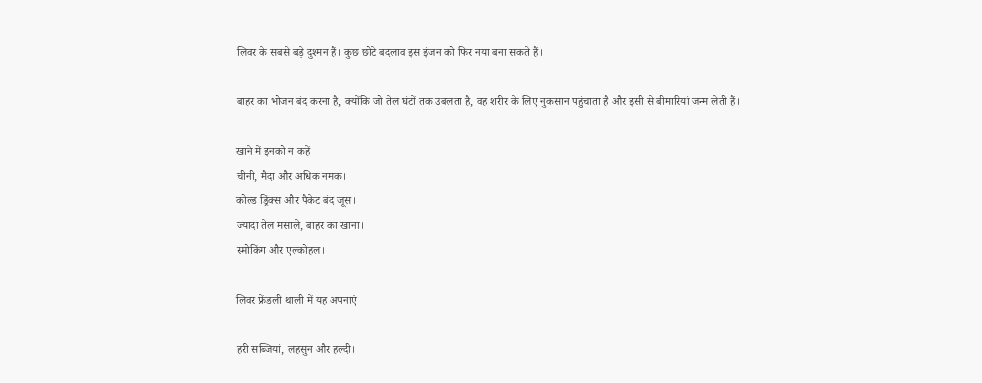लिवर के सबसे बड़े दुश्मन हैं। कुछ छोटे बदलाव इस इंजन को फिर नया बना सकते हैं।

बाहर का भोजन बंद करना है, क्योंकि जो तेल घंटों तक उबलता है, वह शरीर के लिए नुकसान पहुंचाता है और इसी से बीमारियां जन्म लेती हैं।

खाने में इनको न कहें
चीनी, मैदा और अधिक नमक।
कोल्ड ड्रिंक्स और पैकेट बंद जूस।
ज्यादा तेल मसाले, बाहर का खाना।
स्मोकिंग और एल्कोहल।

लिवर फ्रेंडली थाली में यह अपनाएं

हरी सब्जियां, लहसुन और हल्दी।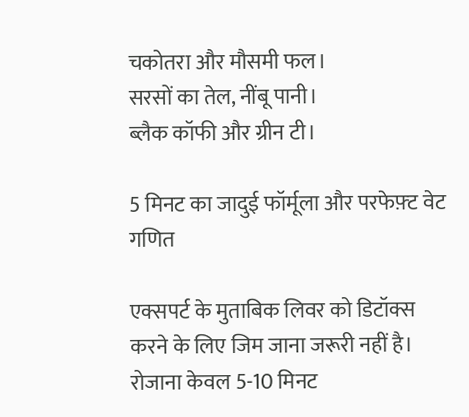चकोतरा और मौसमी फल।
सरसों का तेल, नींबू पानी।
ब्लैक कॉफी और ग्रीन टी।

5 मिनट का जादुई फॉर्मूला और परफेफ़्ट वेट गणित

एक्सपर्ट के मुताबिक लिवर को डिटॉक्स करने के लिए जिम जाना जरूरी नहीं है। रोजाना केवल 5-10 मिनट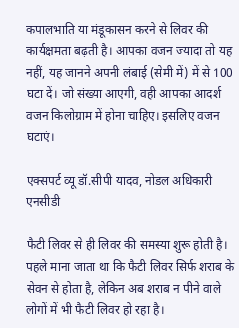कपालभाति या मंडूकासन करने से लिवर की कार्यक्षमता बढ़ती है। आपका वजन ज्यादा तो यह नहीं, यह जानने अपनी लंबाई (सेमी में) में से 100 घटा दें। जो संख्या आएगी, वही आपका आदर्श वजन किलोग्राम में होना चाहिए। इसलिए वजन घटाएं।

एक्सपर्ट व्यू डॉ.सीपी यादव, नोडल अधिकारी एनसीडी

फैटी लिवर से ही लिवर की समस्या शुरू होती है। पहले माना जाता था कि फैटी लिवर सिर्फ शराब के सेवन से होता है, लेकिन अब शराब न पीने वाले लोगों में भी फैटी लिवर हो रहा है।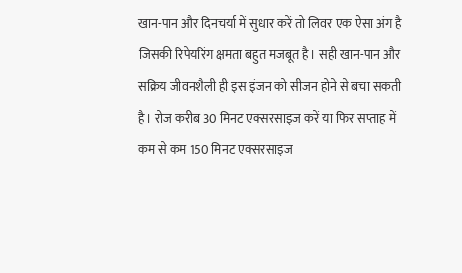खान-पान और दिनचर्या में सुधार करें तो लिवर एक ऐसा अंग है जिसकी रिपेयरिंग क्षमता बहुत मजबूत है। सही खान-पान और सक्रिय जीवनशैली ही इस इंजन को सीजन होने से बचा सकती है। रोज करीब 30 मिनट एक्सरसाइज करें या फिर सप्ताह में कम से कम 150 मिनट एक्सरसाइज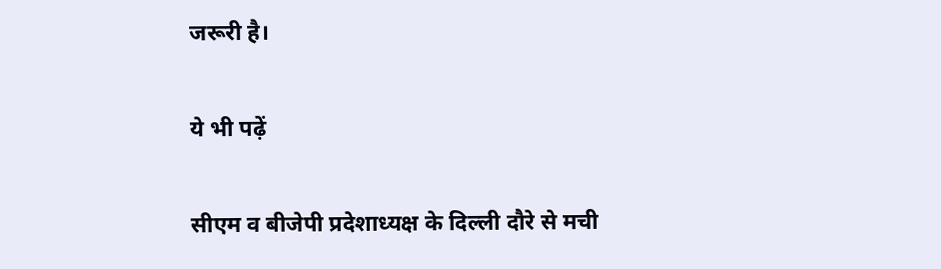जरूरी है।

ये भी पढ़ें

सीएम व बीजेपी प्रदेशाध्यक्ष के दिल्ली दौरे से मची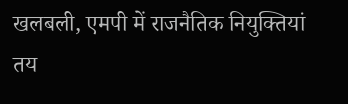खलबली, एमपी में राजनैतिक नियुक्तियां तय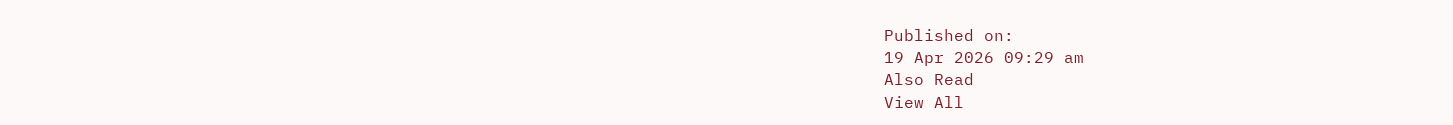Published on:
19 Apr 2026 09:29 am
Also Read
View All